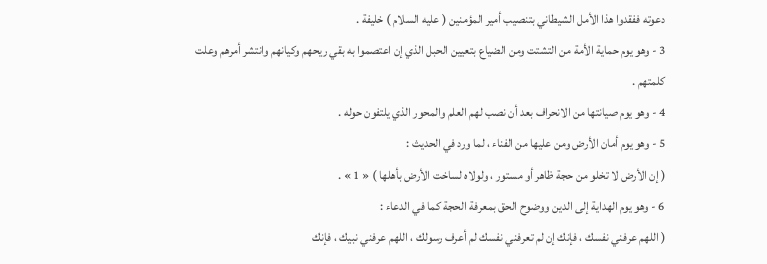دعوته ففقدوا هذا الأمل الشيطاني بتنصيب أمير المؤمنين ( عليه السلام ) خليفة .
3 - وهو يوم حماية الأمة من التشتت ومن الضياع بتعيين الحبل الذي إن اعتصموا به بقي ريحهم وكيانهم وانتشر أمرهم وعلت كلمتهم .
4 - وهو يوم صيانتها من الانحراف بعد أن نصب لهم العلم والمحور الذي يلتفون حوله .
5 - وهو يوم أمان الأرض ومن عليها من الفناء ، لما ورد في الحديث :
( إن الأرض لا تخلو من حجة ظاهر أو مستور ، ولولاه لساخت الأرض بأهلها ) « 1 » .
6 - وهو يوم الهداية إلى الدين ووضوح الحق بمعرفة الحجة كما في الدعاء :
( اللهم عرفني نفسك ، فإنك إن لم تعرفني نفسك لم أعرف رسولك ، اللهم عرفني نبيك ، فإنك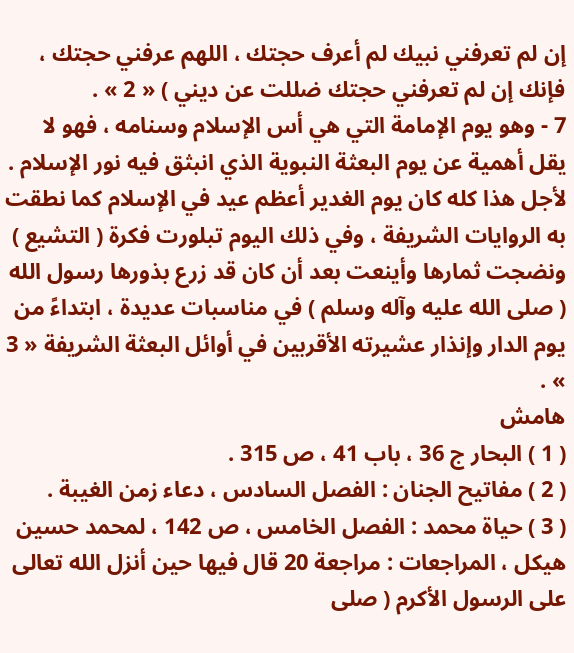إن لم تعرفني نبيك لم أعرف حجتك ، اللهم عرفني حجتك ، فإنك إن لم تعرفني حجتك ضللت عن ديني ) « 2 » .
7 - وهو يوم الإمامة التي هي أس الإسلام وسنامه ، فهو لا يقل أهمية عن يوم البعثة النبوية الذي انبثق فيه نور الإسلام .
لأجل هذا كله كان يوم الغدير أعظم عيد في الإسلام كما نطقت به الروايات الشريفة ، وفي ذلك اليوم تبلورت فكرة ( التشيع ) ونضجت ثمارها وأينعت بعد أن كان قد زرع بذورها رسول الله ( صلى الله عليه وآله وسلم ) في مناسبات عديدة ، ابتداءً من يوم الدار وإنذار عشيرته الأقربين في أوائل البعثة الشريفة « 3 » .
هامش
( 1 ) البحار ج 36 ، باب 41 ، ص 315 .
( 2 ) مفاتيح الجنان : الفصل السادس ، دعاء زمن الغيبة .
( 3 ) حياة محمد : الفصل الخامس ، ص 142 ، لمحمد حسين هيكل ، المراجعات : مراجعة 20 قال فيها حين أنزل الله تعالى على الرسول الأكرم ( صلى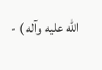الله عليه وآله ) -